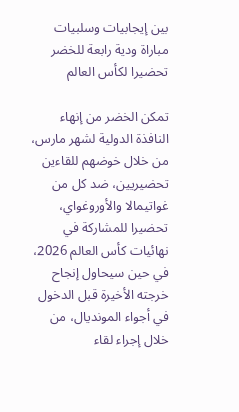بين إيجابيات وسلبيات مباراة ودية رابعة للخضر تحضيرا لكأس العالم

تمكن الخضر من إنهاء النافذة الدولية لشهر مارس، من خلال خوضهم للقاءين تحضيريين، ضد كل من غواتيمالا والأوروغواي، تحضيرا للمشاركة في نهائيات كأس العالم 2026، في حين سيحاول إنجاح خرجته الأخيرة قبل الدخول في أجواء المونديال، من خلال إجراء لقاء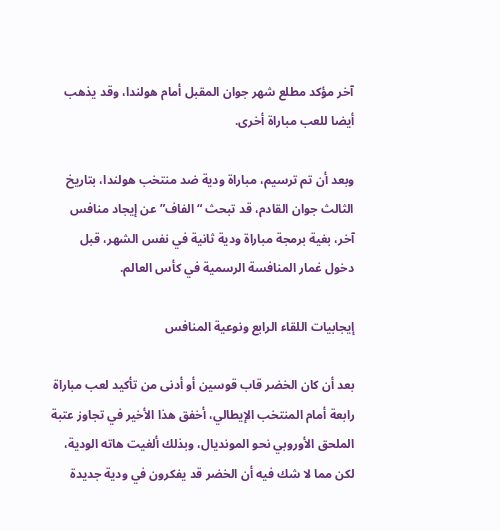آخر مؤكد مطلع شهر جوان المقبل أمام هولندا، وقد يذهب أيضا للعب مباراة أخرى.

وبعد أن تم ترسيم، مباراة ودية ضد منتخب هولندا، بتاريخ الثالث جوان القادم، قد تبحث “الفاف” عن إيجاد منافس آخر، بغية برمجة مباراة ودية ثانية في نفس الشهر، قبل دخول غمار المنافسة الرسمية في كأس العالم.

إيجابيات اللقاء الرابع ونوعية المنافس

بعد أن كان الخضر قاب قوسين أو أدنى من تأكيد لعب مباراة رابعة أمام المنتخب الإيطالي، أخفق هذا الأخير في تجاوز عتبة الملحق الأوروبي نحو المونديال، وبذلك ألغيت هاته الودية، لكن مما لا شك فيه أن الخضر قد يفكرون في ودية جديدة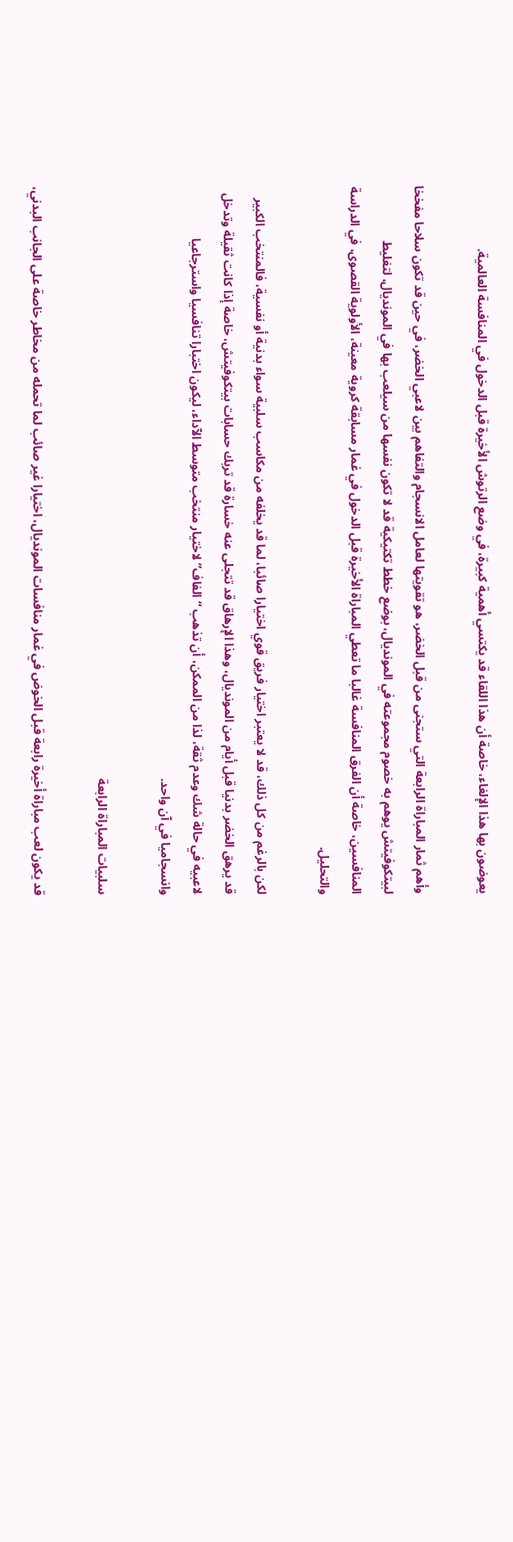يعوضون بها هذا الإلغاء، خاصة أن هذا اللقاء قد يكتسي أهمية كبيرة، في وضع الرتوش الأخيرة قبل الدخول في المنافسة العالمية.

وأهم ثمار المباراة الرابعة التي ستجنى من قبل الخضر، هو تقويتها لعامل الانسجام والتفاهم بين لاعبي الخضر، في حين قد تكون سلاحا مفخخا لبيتكوفيتش يوهم به خصوم مجموعته في المونديال، بوضع خطط تكتيكية قد لا تكون نفسها من سيلعب بها في المونديال، لتغليط المنافسين، خاصة أن الفرق المنافسة غالبا ما تعطي المباراة الأخيرة قبل الدخول في غمار مسابقة كروية معينة، الأولوية القصوى، في الدراسة والتحليل.

لكن بالرغم من كل ذلك، قد لا يعتبر اختيار فريق قوي اختيارا صائبا، لما قد يخلفه من مكاسب سلبية سواء بدنية أو نفسية، فالمنتخب الكبير قد يرهق الخضر بدنيا قبل أيام من المونديال، وهذا الإرهاق قد تتجلى عنه خسارة قد تربك حسابات بيتكوفيتش، خاصة إذا كانت ثقيلة وتدخل لاعبيه في حالة شك وعدم ثقة، لذا من الممكن، أن تذهب “الفاف” لاختيار منتخب متوسط الآداء، ليكون اختبارا تنافسيا واسترجاعيا وانسجاميا في آن واحد.

سلبيات المباراة الرابعة

قد يكون لعب مباراة أخيرة رابعة قبل الخوض في غمار منافسات المونديال، اختيارا غير صائب لما تحمله من مخاطر خاصة على الجانب البدني،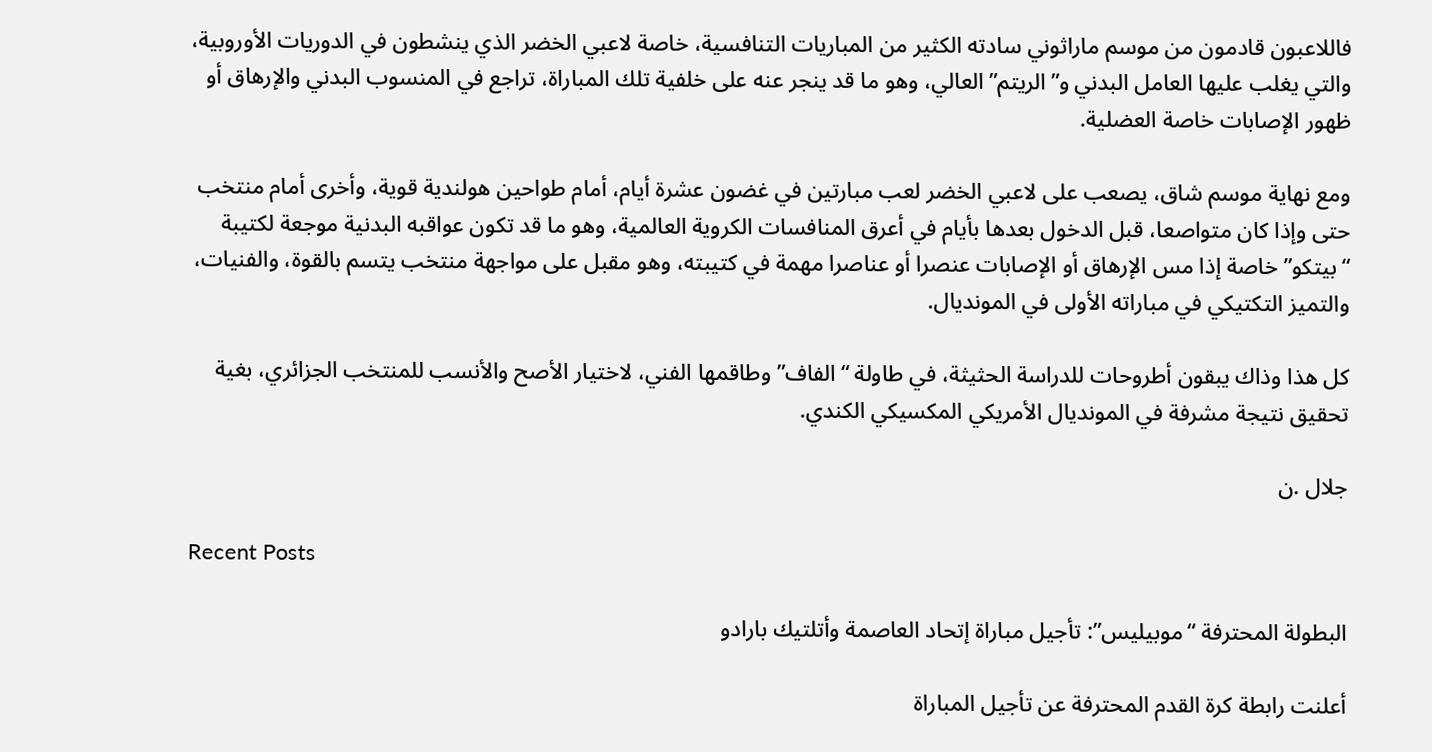فاللاعبون قادمون من موسم ماراثوني سادته الكثير من المباريات التنافسية، خاصة لاعبي الخضر الذي ينشطون في الدوريات الأوروبية، والتي يغلب عليها العامل البدني و”الريتم” العالي، وهو ما قد ينجر عنه على خلفية تلك المباراة، تراجع في المنسوب البدني والإرهاق أو ظهور الإصابات خاصة العضلية.

ومع نهاية موسم شاق، يصعب على لاعبي الخضر لعب مبارتين في غضون عشرة أيام، أمام طواحين هولندية قوية، وأخرى أمام منتخب حتى وإذا كان متواصعا، قبل الدخول بعدها بأيام في أعرق المنافسات الكروية العالمية، وهو ما قد تكون عواقبه البدنية موجعة لكتيبة “بيتكو” خاصة إذا مس الإرهاق أو الإصابات عنصرا أو عناصرا مهمة في كتيبته، وهو مقبل على مواجهة منتخب يتسم بالقوة، والفنيات، والتميز التكتيكي في مباراته الأولى في المونديال.

كل هذا وذاك يبقون أطروحات للدراسة الحثيثة، في طاولة “الفاف” وطاقمها الفني، لاختيار الأصح والأنسب للمنتخب الجزائري، بغية تحقيق نتيجة مشرفة في المونديال الأمريكي المكسيكي الكندي.

جلال .ن

Recent Posts

البطولة المحترفة “موبيليس”: تأجيل مباراة إتحاد العاصمة وأتلتيك بارادو

أعلنت رابطة كرة القدم المحترفة عن تأجيل المباراة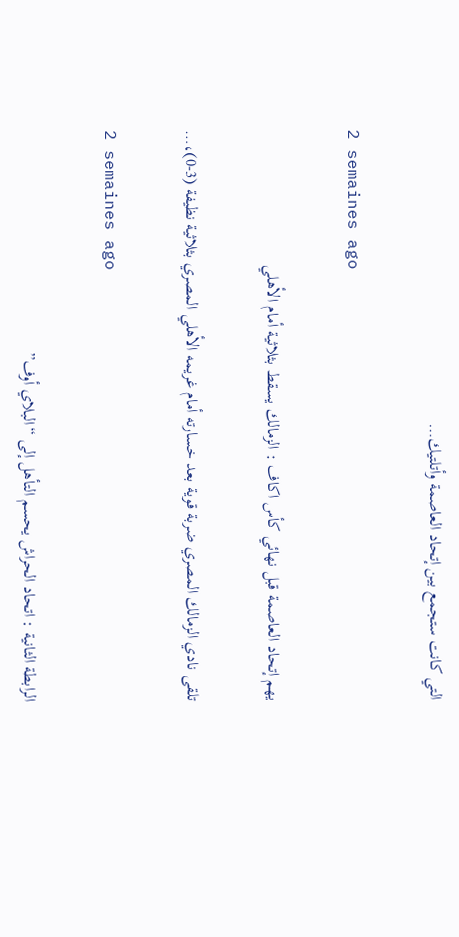التي كانت ستجمع بين إتحاد العاصمة وأتلتيك…

2 semaines ago

يهم إتحاد العاصمة قبل نهائي كأس اكاف : الزمالك يسقط بثلاثية أمام الأهلي

تلقى نادي الزمالك المصري ضربة قوية بعد خسارته أمام غريمه الأهلي المصري بثلاثية نظيفة (3-0)،…

2 semaines ago

الرابطة الثانية : اتحاد الحراش يحسم التأهل إلى “البلاي أوف”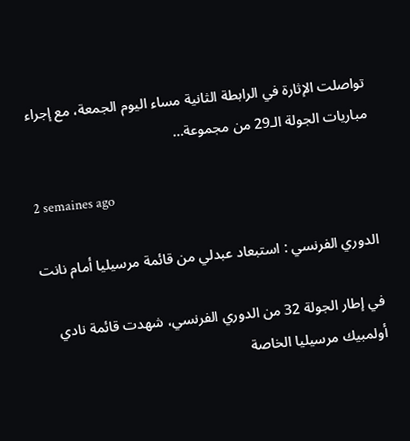تواصلت الإثارة في الرابطة الثانية مساء اليوم الجمعة، مع إجراء مباريات الجولة الـ29 من مجموعة…

2 semaines ago

الدوري الفرنسي : استبعاد عبدلي من قائمة مرسيليا أمام نانت

في إطار الجولة 32 من الدوري الفرنسي، شهدت قائمة نادي أولمبيك مرسيليا الخاصة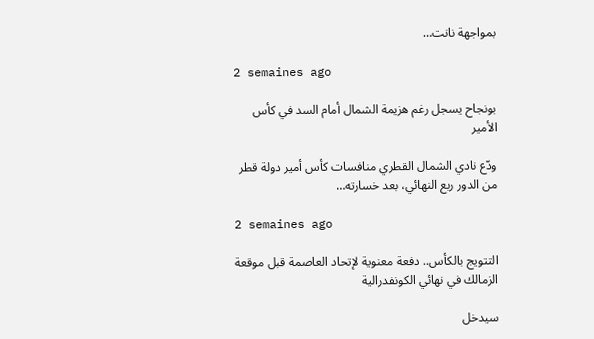بمواجهة نانت…

2 semaines ago

بونجاح يسجل رغم هزيمة الشمال أمام السد في كأس الأمير

ودّع نادي الشمال القطري منافسات كأس أمير دولة قطر من الدور ربع النهائي، بعد خسارته…

2 semaines ago

التتويج بالكأس.. دفعة معنوية لإتحاد العاصمة قبل موقعة الزمالك في نهائي الكونفدرالية

سيدخل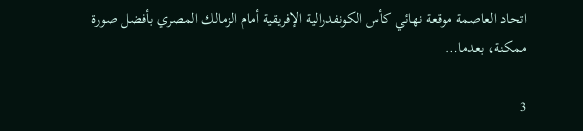اتحاد العاصمة موقعة نهائي كأس الكونفدرالية الإفريقية أمام الزمالك المصري بأفضل صورة ممكنة، بعدما…

3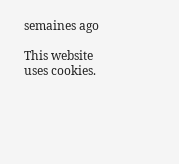semaines ago

This website uses cookies.